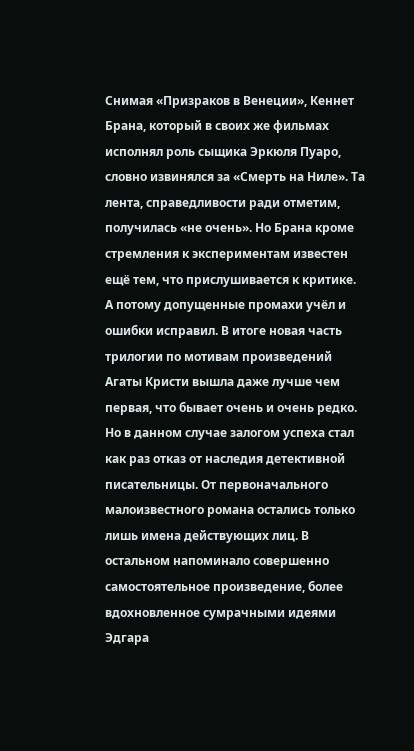Снимая «Призраков в Венеции», Кеннет Брана, который в своих же фильмах исполнял роль сыщика Эркюля Пуаро, словно извинялся за «Смерть на Ниле». Та лента, справедливости ради отметим, получилась «не очень». Но Брана кроме стремления к экспериментам известен ещё тем, что прислушивается к критике. А потому допущенные промахи учёл и ошибки исправил. В итоге новая часть трилогии по мотивам произведений Агаты Кристи вышла даже лучше чем первая, что бывает очень и очень редко. Но в данном случае залогом успеха стал как раз отказ от наследия детективной писательницы. От первоначального малоизвестного романа остались только лишь имена действующих лиц. В остальном напоминало совершенно самостоятельное произведение, более вдохновленное сумрачными идеями Эдгара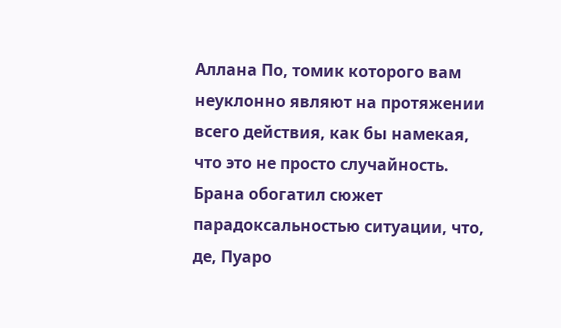Аллана По, томик которого вам неуклонно являют на протяжении всего действия, как бы намекая, что это не просто случайность. Брана обогатил сюжет парадоксальностью ситуации, что, де, Пуаро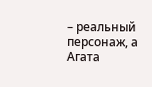– реальный персонаж, а Агата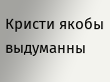Кристи якобы выдуманны